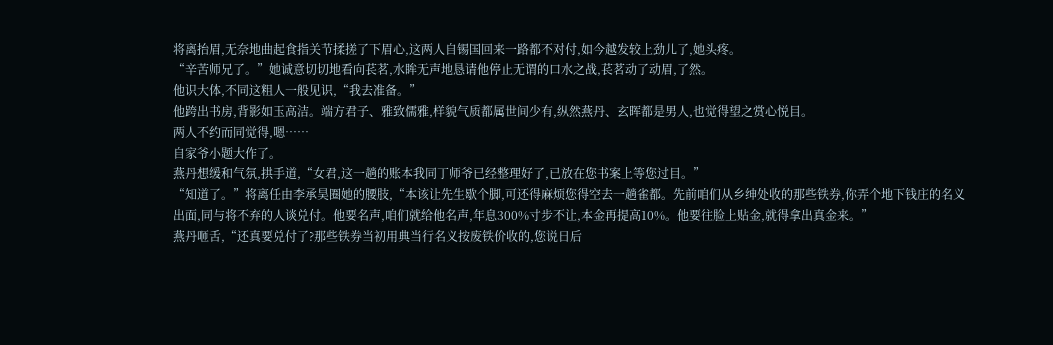将离抬眉,无奈地曲起食指关节揉搓了下眉心,这两人自锡国回来一路都不对付,如今越发较上劲儿了,她头疼。
“辛苦师兄了。”她诚意切切地看向苌茗,水眸无声地恳请他停止无谓的口水之战,苌茗动了动眉,了然。
他识大体,不同这粗人一般见识,“我去准备。”
他跨出书房,背影如玉高洁。端方君子、雅致儒雅,样貌气质都属世间少有,纵然燕丹、玄晖都是男人,也觉得望之赏心悦目。
两人不约而同觉得,嗯……
自家爷小题大作了。
燕丹想缓和气氛,拱手道,“女君,这一趟的账本我同丁师爷已经整理好了,已放在您书案上等您过目。”
“知道了。”将离任由李承昊圈她的腰肢,“本该让先生歇个脚,可还得麻烦您得空去一趟雀都。先前咱们从乡绅处收的那些铁券,你弄个地下钱庄的名义出面,同与将不弃的人谈兑付。他要名声,咱们就给他名声,年息300%寸步不让,本金再提高10%。他要往脸上贴金,就得拿出真金来。”
燕丹咂舌,“还真要兑付了?那些铁券当初用典当行名义按废铁价收的,您说日后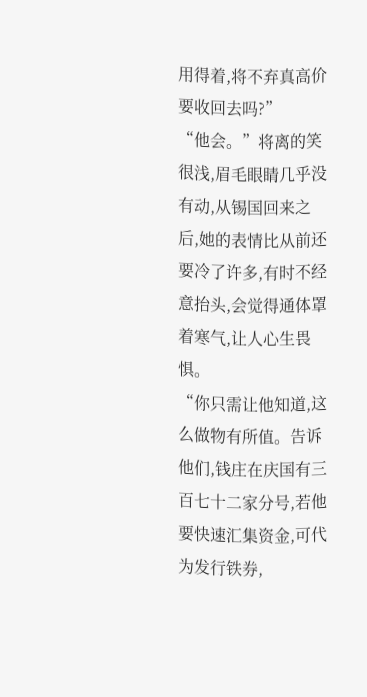用得着,将不弃真高价要收回去吗?”
“他会。”将离的笑很浅,眉毛眼睛几乎没有动,从锡国回来之后,她的表情比从前还要冷了许多,有时不经意抬头,会觉得通体罩着寒气,让人心生畏惧。
“你只需让他知道,这么做物有所值。告诉他们,钱庄在庆国有三百七十二家分号,若他要快速汇集资金,可代为发行铁券,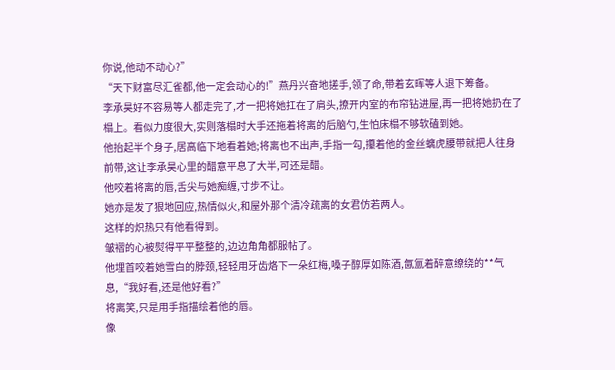你说,他动不动心?”
“天下财富尽汇雀都,他一定会动心的!”燕丹兴奋地搓手,领了命,带着玄晖等人退下筹备。
李承昊好不容易等人都走完了,才一把将她扛在了肩头,撩开内室的布帘钻进屋,再一把将她扔在了榻上。看似力度很大,实则落榻时大手还拖着将离的后脑勺,生怕床榻不够软磕到她。
他抬起半个身子,居高临下地看着她;将离也不出声,手指一勾,攥着他的金丝螭虎腰带就把人往身前带,这让李承昊心里的醋意平息了大半,可还是醋。
他咬着将离的唇,舌尖与她痴缠,寸步不让。
她亦是发了狠地回应,热情似火,和屋外那个清冷疏离的女君仿若两人。
这样的炽热只有他看得到。
皱褶的心被熨得平平整整的,边边角角都服帖了。
他埋首咬着她雪白的脖颈,轻轻用牙齿烙下一朵红梅,嗓子醇厚如陈酒,氤氲着醉意缭绕的**气息,“我好看,还是他好看?”
将离笑,只是用手指描绘着他的唇。
像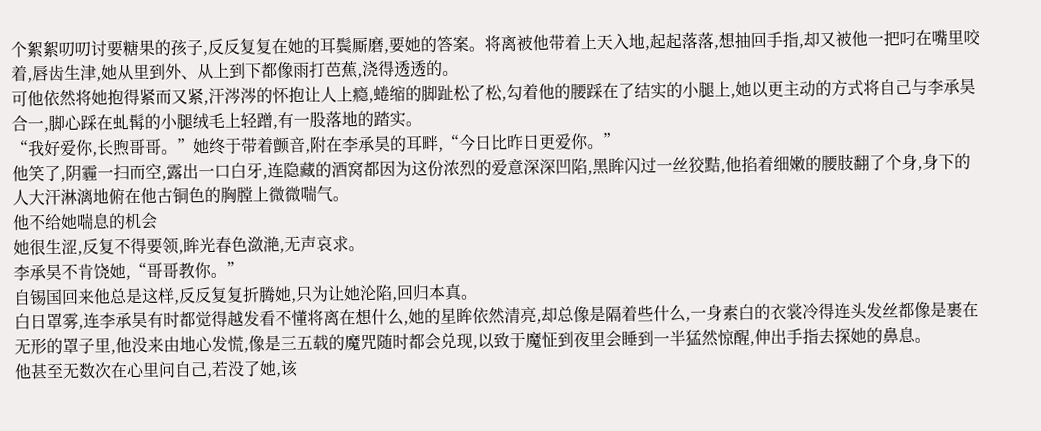个絮絮叨叨讨要糖果的孩子,反反复复在她的耳鬓厮磨,要她的答案。将离被他带着上天入地,起起落落,想抽回手指,却又被他一把叼在嘴里咬着,唇齿生津,她从里到外、从上到下都像雨打芭蕉,浇得透透的。
可他依然将她抱得紧而又紧,汗涔涔的怀抱让人上瘾,蜷缩的脚趾松了松,勾着他的腰踩在了结实的小腿上,她以更主动的方式将自己与李承昊合一,脚心踩在虬髯的小腿绒毛上轻蹭,有一股落地的踏实。
“我好爱你,长煦哥哥。”她终于带着颤音,附在李承昊的耳畔,“今日比昨日更爱你。”
他笑了,阴霾一扫而空,露出一口白牙,连隐藏的酒窝都因为这份浓烈的爱意深深凹陷,黑眸闪过一丝狡黠,他掐着细嫩的腰肢翻了个身,身下的人大汗淋漓地俯在他古铜色的胸膛上微微喘气。
他不给她喘息的机会
她很生涩,反复不得要领,眸光春色潋滟,无声哀求。
李承昊不肯饶她,“哥哥教你。”
自锡国回来他总是这样,反反复复折腾她,只为让她沦陷,回归本真。
白日罩雾,连李承昊有时都觉得越发看不懂将离在想什么,她的星眸依然清亮,却总像是隔着些什么,一身素白的衣裳冷得连头发丝都像是裹在无形的罩子里,他没来由地心发慌,像是三五载的魔咒随时都会兑现,以致于魔怔到夜里会睡到一半猛然惊醒,伸出手指去探她的鼻息。
他甚至无数次在心里问自己,若没了她,该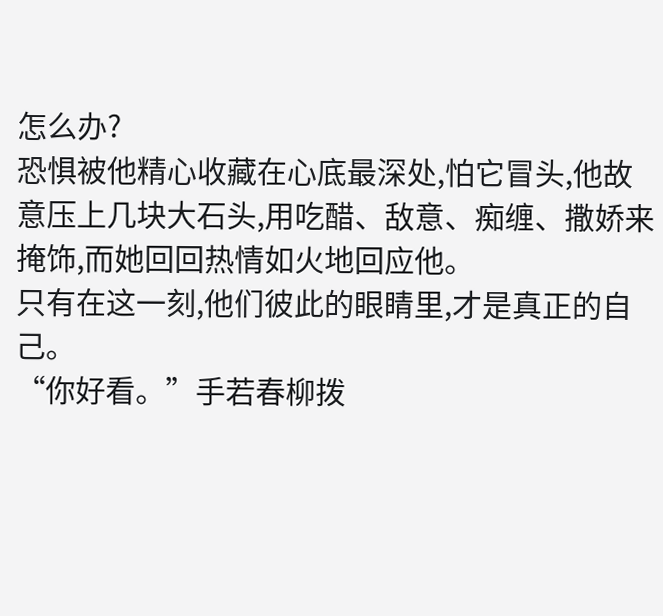怎么办?
恐惧被他精心收藏在心底最深处,怕它冒头,他故意压上几块大石头,用吃醋、敌意、痴缠、撒娇来掩饰,而她回回热情如火地回应他。
只有在这一刻,他们彼此的眼睛里,才是真正的自己。
“你好看。”手若春柳拨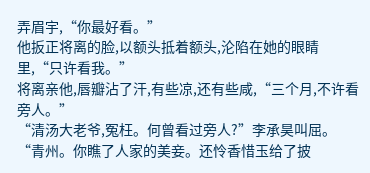弄眉宇,“你最好看。”
他扳正将离的脸,以额头抵着额头,沦陷在她的眼睛里,“只许看我。”
将离亲他,唇瓣沾了汗,有些凉,还有些咸,“三个月,不许看旁人。”
“清汤大老爷,冤枉。何曾看过旁人?”李承昊叫屈。
“青州。你瞧了人家的美妾。还怜香惜玉给了披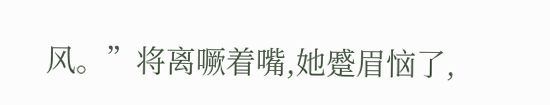风。”将离噘着嘴,她蹙眉恼了,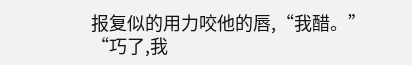报复似的用力咬他的唇,“我醋。”
“巧了,我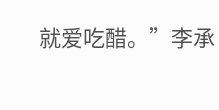就爱吃醋。”李承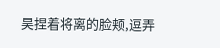昊捏着将离的脸颊,逗弄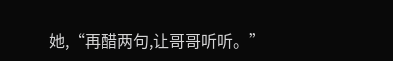她,“再醋两句,让哥哥听听。”